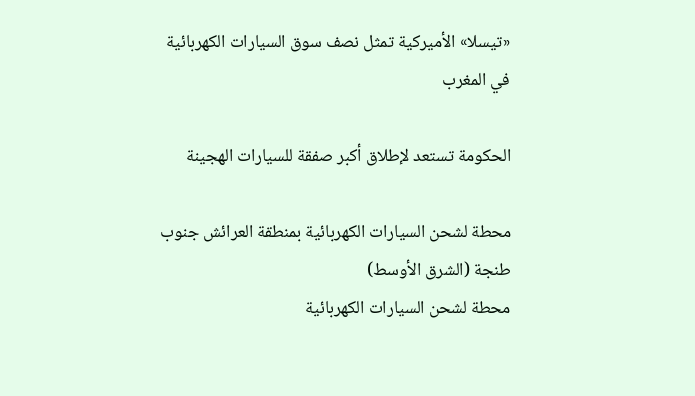«تيسلا» الأميركية تمثل نصف سوق السيارات الكهربائية في المغرب

الحكومة تستعد لإطلاق أكبر صفقة للسيارات الهجينة

محطة لشحن السيارات الكهربائية بمنطقة العرائش جنوب طنجة (الشرق الأوسط)
محطة لشحن السيارات الكهربائية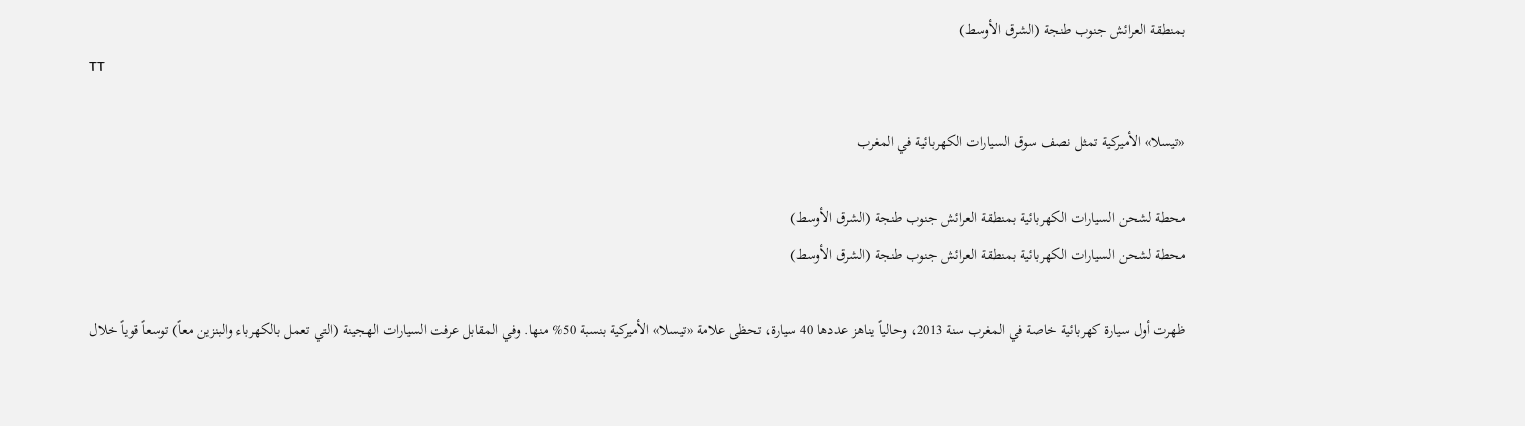بمنطقة العرائش جنوب طنجة (الشرق الأوسط)
TT

«تيسلا» الأميركية تمثل نصف سوق السيارات الكهربائية في المغرب

محطة لشحن السيارات الكهربائية بمنطقة العرائش جنوب طنجة (الشرق الأوسط)
محطة لشحن السيارات الكهربائية بمنطقة العرائش جنوب طنجة (الشرق الأوسط)

ظهرت أول سيارة كهربائية خاصة في المغرب سنة 2013، وحالياً يناهز عددها 40 سيارة، تحظى علامة «تيسلا» الأميركية بنسبة 50% منها. وفي المقابل عرفت السيارات الهجينة (التي تعمل بالكهرباء والبنزين معاً) توسعاً قوياً خلال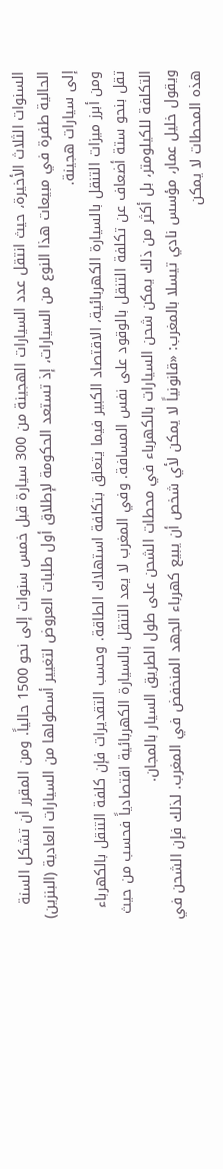السنوات الثلاث الأخيرة، حيث انتقل عدد السيارات الهجينة من 300 سيارة قبل خمس سنوات إلى نحو 1500 حالياً. ومن المقرر أن تشكل السنة الحالية طفرة في مبيعات هذا النوع من السيارات، إذ تستعد الحكومة لإطلاق أول طلبات العروض لتغيير أسطولها من السيارات العادية (البنزين) إلى سيارات هجينة.
ومن أبرز ميزات التنقل بالسيارة الكهربائية، الاقتصاد الكبير فيما يتعلق بتكلفة استهلاك الطاقة. وحسب التقديرات فإن كلفة التنقل بالكهرباء تقل بنحو ستة أضعاف عن تكلفة التنقل بالوقود على نفس المسافة. وفي المغرب لا يعد التنقل بالسيارة الكهربائية اقتصادياً فحسب من حيث التكلفة للكيلومتر، بل أكثر من ذلك يمكن شحن السيارات بالكهرباء في محطات الشحن على طول الطريق السيار بالمجان.
ويقول خليل عمار، مؤسس نادي تيسلا بالمغرب: «قانونياً لا يمكن لأي شخص أن يبيع كهرباء الجهد المنخفض في المغرب. لذلك فإن الشحن في هذه المحطات لا يمكن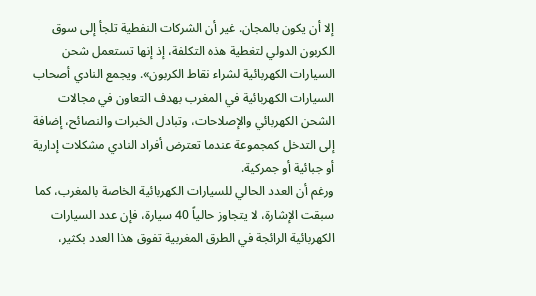إلا أن يكون بالمجان. غير أن الشركات النفطية تلجأ إلى سوق الكربون الدولي لتغطية هذه التكلفة، إذ إنها تستعمل شحن السيارات الكهربائية لشراء نقاط الكربون». ويجمع النادي أصحاب السيارات الكهربائية في المغرب بهدف التعاون في مجالات الشحن الكهربائي والإصلاحات، وتبادل الخبرات والنصائح، إضافة إلى التدخل كمجموعة عندما تعترض أفراد النادي مشكلات إدارية أو جبائية أو جمركية.
ورغم أن العدد الحالي للسيارات الكهربائية الخاصة بالمغرب، كما سبقت الإشارة، لا يتجاوز حالياً 40 سيارة، فإن عدد السيارات الكهربائية الرائجة في الطرق المغربية تفوق هذا العدد بكثير،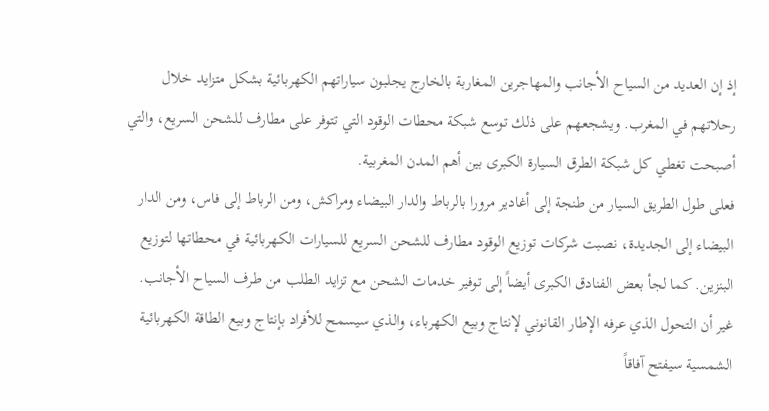إذ إن العديد من السياح الأجانب والمهاجرين المغاربة بالخارج يجلبون سياراتهم الكهربائية بشكل متزايد خلال رحلاتهم في المغرب. ويشجعهم على ذلك توسع شبكة محطات الوقود التي تتوفر على مطارف للشحن السريع، والتي أصبحت تغطي كل شبكة الطرق السيارة الكبرى بين أهم المدن المغربية.
فعلى طول الطريق السيار من طنجة إلى أغادير مرورا بالرباط والدار البيضاء ومراكش، ومن الرباط إلى فاس، ومن الدار البيضاء إلى الجديدة، نصبت شركات توزيع الوقود مطارف للشحن السريع للسيارات الكهربائية في محطاتها لتوزيع البنزين. كما لجأ بعض الفنادق الكبرى أيضاً إلى توفير خدمات الشحن مع تزايد الطلب من طرف السياح الأجانب.
غير أن التحول الذي عرفه الإطار القانوني لإنتاج وبيع الكهرباء، والذي سيسمح للأفراد بإنتاج وبيع الطاقة الكهربائية الشمسية سيفتح آفاقاً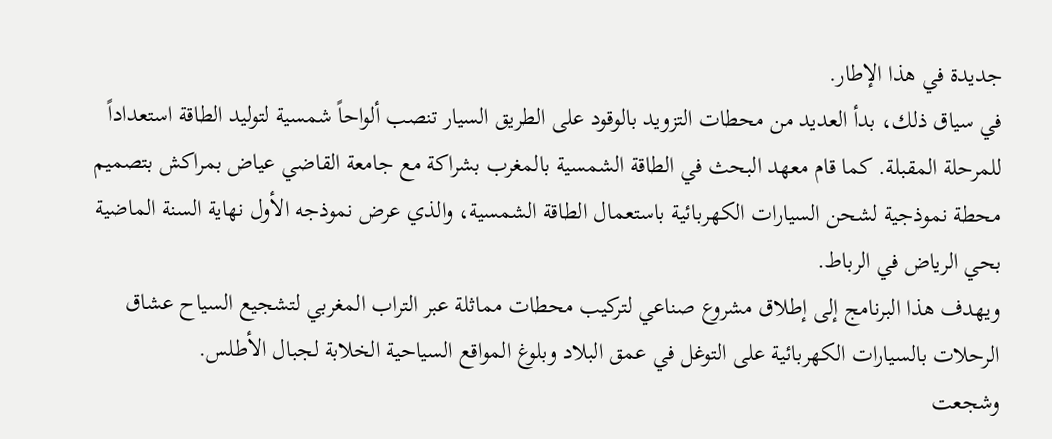جديدة في هذا الإطار.
في سياق ذلك، بدأ العديد من محطات التزويد بالوقود على الطريق السيار تنصب ألواحاً شمسية لتوليد الطاقة استعداداً للمرحلة المقبلة. كما قام معهد البحث في الطاقة الشمسية بالمغرب بشراكة مع جامعة القاضي عياض بمراكش بتصميم محطة نموذجية لشحن السيارات الكهربائية باستعمال الطاقة الشمسية، والذي عرض نموذجه الأول نهاية السنة الماضية بحي الرياض في الرباط.
ويهدف هذا البرنامج إلى إطلاق مشروع صناعي لتركيب محطات مماثلة عبر التراب المغربي لتشجيع السياح عشاق الرحلات بالسيارات الكهربائية على التوغل في عمق البلاد وبلوغ المواقع السياحية الخلابة لجبال الأطلس.
وشجعت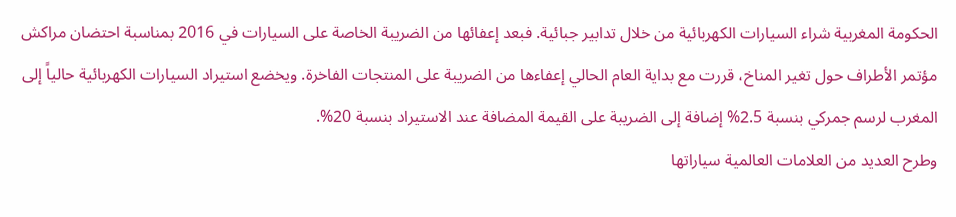الحكومة المغربية شراء السيارات الكهربائية من خلال تدابير جبائية. فبعد إعفائها من الضريبة الخاصة على السيارات في 2016 بمناسبة احتضان مراكش مؤتمر الأطراف حول تغير المناخ، قررت مع بداية العام الحالي إعفاءها من الضريبة على المنتجات الفاخرة. ويخضع استيراد السيارات الكهربائية حالياً إلى المغرب لرسم جمركي بنسبة 2.5% إضافة إلى الضريبة على القيمة المضافة عند الاستيراد بنسبة 20%.
وطرح العديد من العلامات العالمية سياراتها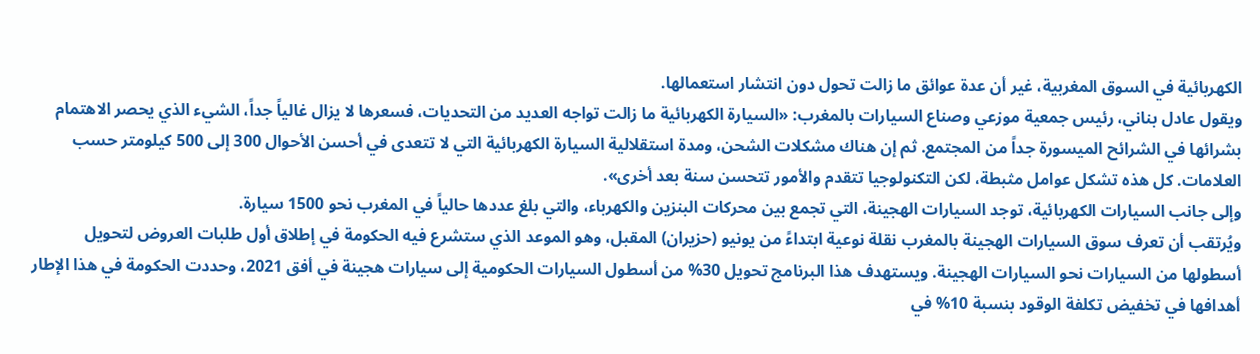الكهربائية في السوق المغربية، غير أن عدة عوائق ما زالت تحول دون انتشار استعمالها.
ويقول عادل بناني، رئيس جمعية موزعي وصناع السيارات بالمغرب: «السيارة الكهربائية ما زالت تواجه العديد من التحديات، فسعرها لا يزال غالياً جداً، الشيء الذي يحصر الاهتمام بشرائها في الشرائح الميسورة جداً من المجتمع. ثم إن هناك مشكلات الشحن، ومدة استقلالية السيارة الكهربائية التي لا تتعدى في أحسن الأحوال 300 إلى 500 كيلومتر حسب العلامات. كل هذه تشكل عوامل مثبطة، لكن التكنولوجيا تتقدم والأمور تتحسن سنة بعد أخرى».
وإلى جانب السيارات الكهربائية، توجد السيارات الهجينة، التي تجمع بين محركات البنزين والكهرباء، والتي بلغ عددها حالياً في المغرب نحو 1500 سيارة.
ويُرتقب أن تعرف سوق السيارات الهجينة بالمغرب نقلة نوعية ابتداءً من يونيو (حزيران) المقبل، وهو الموعد الذي ستشرع فيه الحكومة في إطلاق أول طلبات العروض لتحويل أسطولها من السيارات نحو السيارات الهجينة. ويستهدف هذا البرنامج تحويل 30% من أسطول السيارات الحكومية إلى سيارات هجينة في أفق 2021، وحددت الحكومة في هذا الإطار أهدافها في تخفيض تكلفة الوقود بنسبة 10% في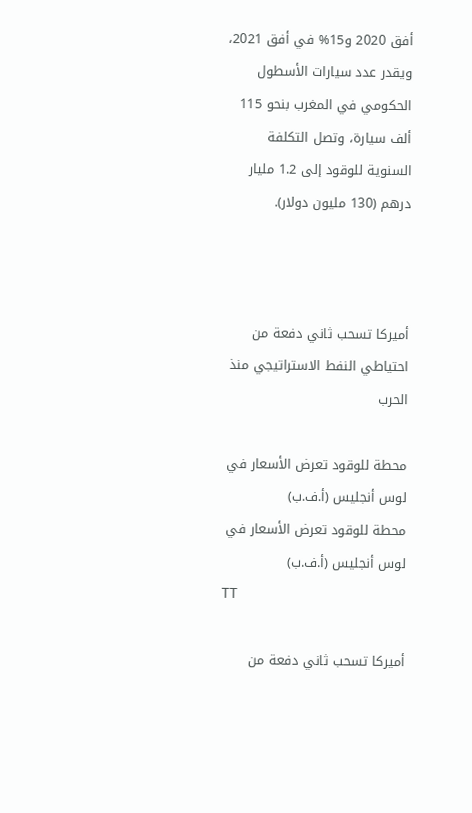أفق 2020 و15% في أفق 2021، ويقدر عدد سيارات الأسطول الحكومي في المغرب بنحو 115 ألف سيارة، وتصل التكلفة السنوية للوقود إلى 1.2 مليار درهم (130 مليون دولار).



أميركا تسحب ثاني دفعة من احتياطي النفط الاستراتيجي منذ الحرب

محطة للوقود تعرض الأسعار في لوس أنجليس (أ.ف.ب)
محطة للوقود تعرض الأسعار في لوس أنجليس (أ.ف.ب)
TT

أميركا تسحب ثاني دفعة من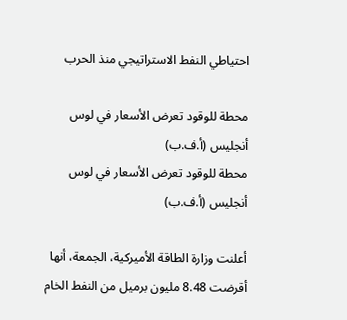احتياطي النفط الاستراتيجي منذ الحرب

محطة للوقود تعرض الأسعار في لوس أنجليس (أ.ف.ب)
محطة للوقود تعرض الأسعار في لوس أنجليس (أ.ف.ب)

أعلنت وزارة الطاقة الأميركية، الجمعة، أنها أقرضت 8.48 مليون برميل من النفط الخام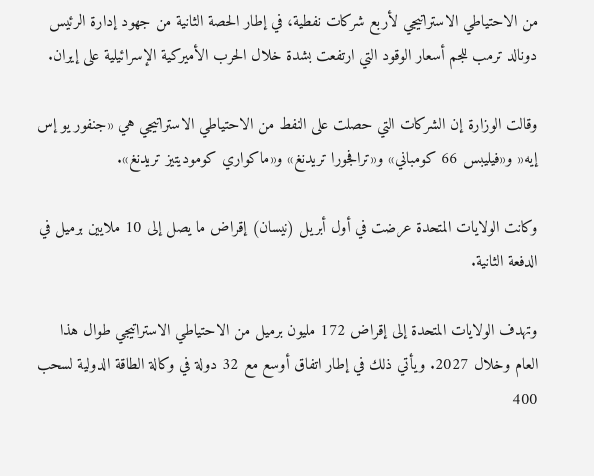من الاحتياطي الاستراتيجي لأربع شركات نفطية، في إطار الحصة الثانية من جهود إدارة الرئيس دونالد ترمب للجم أسعار الوقود التي ارتفعت بشدة خلال الحرب الأميركية الإسرائيلية على إيران.

وقالت الوزارة إن الشركات التي ‌حصلت على ‌النفط من الاحتياطي الاستراتيجي هي «جنفور يو إس إيه« و«فيليبس 66 كومباني» و«ترافجورا تريدنغ» و«ماكواري كوموديتيز تريدنغ».

وكانت الولايات المتحدة عرضت في أول أبريل (نيسان) إقراض ما يصل إلى 10 ملايين برميل في الدفعة الثانية.

وتهدف الولايات المتحدة إلى إقراض 172 مليون برميل من الاحتياطي الاستراتيجي طوال ‌هذا العام ‌وخلال 2027. ويأتي ذلك في إطار اتفاق أوسع ‌مع 32 دولة في وكالة ‌الطاقة الدولية لسحب 400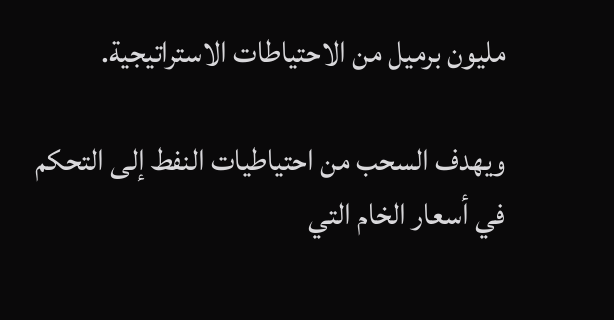مليون برميل من الاحتياطات الاستراتيجية.

ويهدف السحب من احتياطيات النفط إلى التحكم في أسعار الخام التي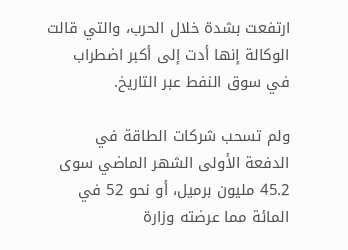ارتفعت ‌بشدة خلال الحرب، والتي قالت الوكالة إنها أدت إلى أكبر اضطراب في سوق النفط عبر التاريخ.

ولم تسحب شركات الطاقة في الدفعة الأولى الشهر الماضي سوى 45.2 مليون برميل، أو نحو 52 في المائة مما عرضته وزارة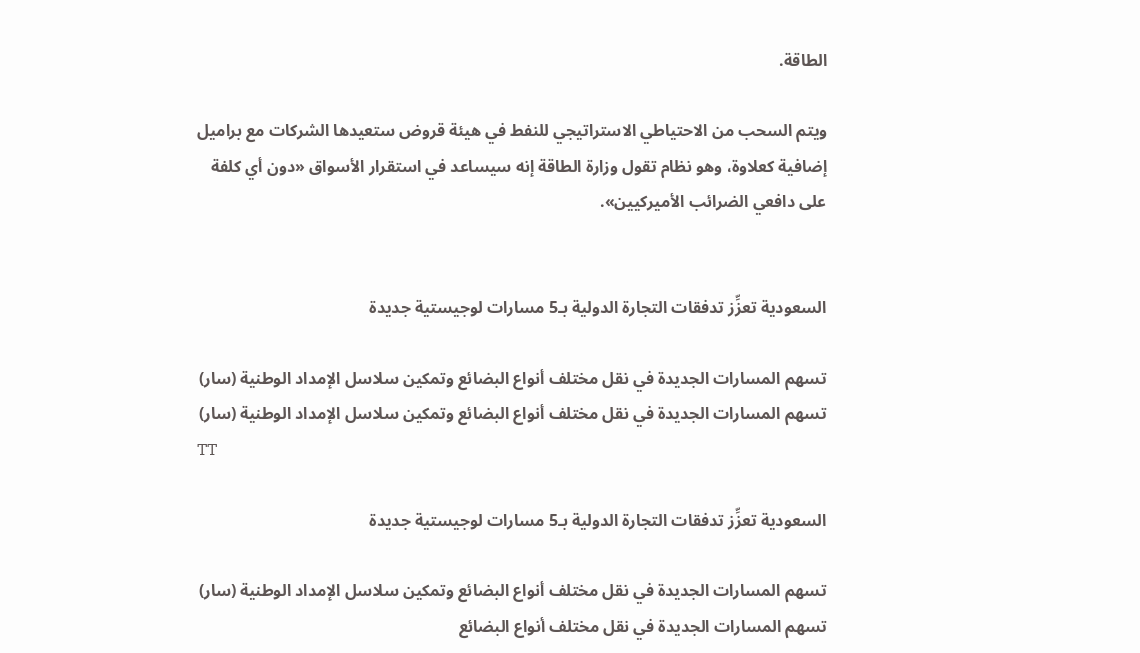الطاقة.

ويتم السحب من الاحتياطي الاستراتيجي للنفط في هيئة قروض ستعيدها الشركات مع براميل إضافية كعلاوة، وهو نظام تقول وزارة الطاقة إنه سيساعد في استقرار الأسواق «دون أي كلفة على دافعي الضرائب الأميركيين».


السعودية تعزِّز تدفقات التجارة الدولية بـ5 مسارات لوجيستية جديدة

تسهم المسارات الجديدة في نقل مختلف أنواع البضائع وتمكين سلاسل الإمداد الوطنية (سار)
تسهم المسارات الجديدة في نقل مختلف أنواع البضائع وتمكين سلاسل الإمداد الوطنية (سار)
TT

السعودية تعزِّز تدفقات التجارة الدولية بـ5 مسارات لوجيستية جديدة

تسهم المسارات الجديدة في نقل مختلف أنواع البضائع وتمكين سلاسل الإمداد الوطنية (سار)
تسهم المسارات الجديدة في نقل مختلف أنواع البضائع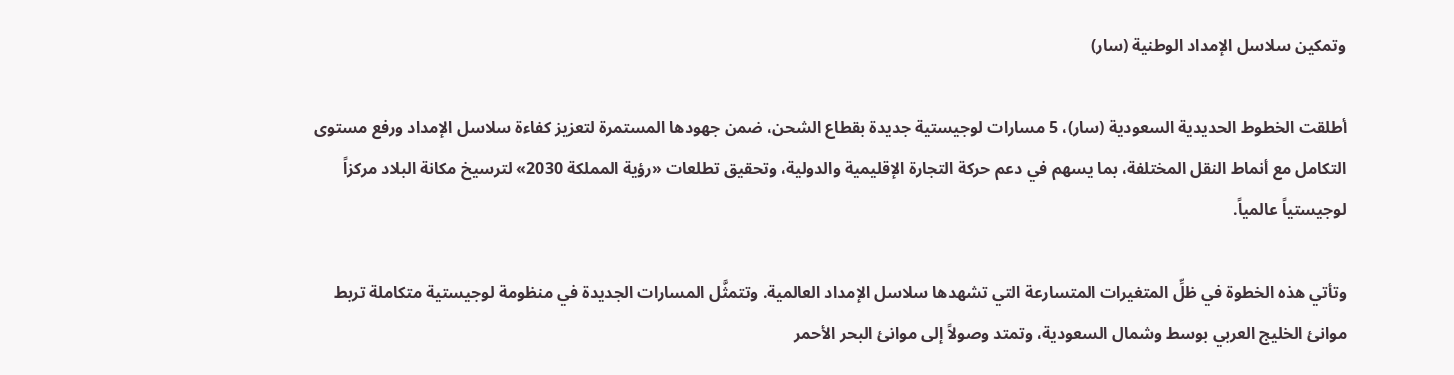وتمكين سلاسل الإمداد الوطنية (سار)

أطلقت الخطوط الحديدية السعودية (سار)، 5 مسارات لوجيستية جديدة بقطاع الشحن، ضمن جهودها المستمرة لتعزيز كفاءة سلاسل الإمداد ورفع مستوى التكامل مع أنماط النقل المختلفة، بما يسهم في دعم حركة التجارة الإقليمية والدولية، وتحقيق تطلعات «رؤية المملكة 2030» لترسيخ مكانة البلاد مركزاً لوجيستياً عالمياً.

وتأتي هذه الخطوة في ظلِّ المتغيرات المتسارعة التي تشهدها سلاسل الإمداد العالمية. وتتمثَّل المسارات الجديدة في منظومة لوجيستية متكاملة تربط موانئ الخليج العربي بوسط وشمال السعودية، وتمتد وصولاً إلى موانئ البحر الأحمر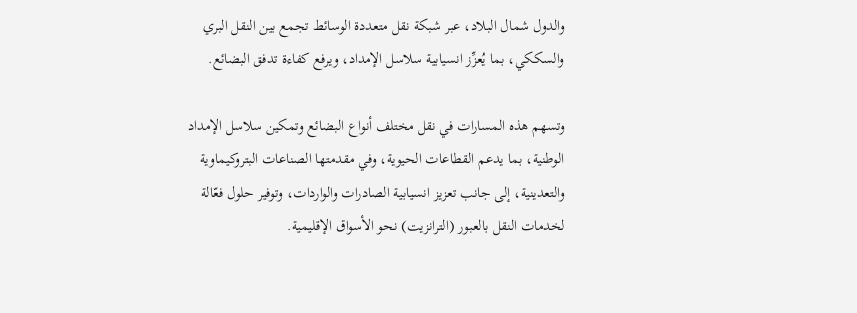والدول شمال البلاد، عبر شبكة نقل متعددة الوسائط تجمع بين النقل البري والسككي، بما يُعزِّز انسيابية سلاسل الإمداد، ويرفع كفاءة تدفق البضائع.

وتسهم هذه المسارات في نقل مختلف أنواع البضائع وتمكين سلاسل الإمداد الوطنية، بما يدعم القطاعات الحيوية، وفي مقدمتها الصناعات البتروكيماوية والتعدينية، إلى جانب تعزيز انسيابية الصادرات والواردات، وتوفير حلول فعّالة لخدمات النقل بالعبور (الترانزيت) نحو الأسواق الإقليمية.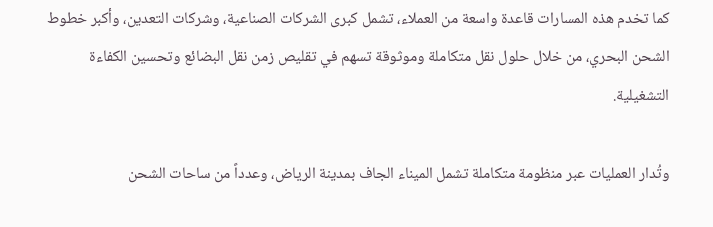كما تخدم هذه المسارات قاعدة واسعة من العملاء، تشمل كبرى الشركات الصناعية، وشركات التعدين، وأكبر خطوط الشحن البحري، من خلال حلول نقل متكاملة وموثوقة تسهم في تقليص زمن نقل البضائع وتحسين الكفاءة التشغيلية.

وتُدار العمليات عبر منظومة متكاملة تشمل الميناء الجاف بمدينة الرياض، وعدداً من ساحات الشحن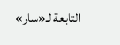التابعة لـ«سار»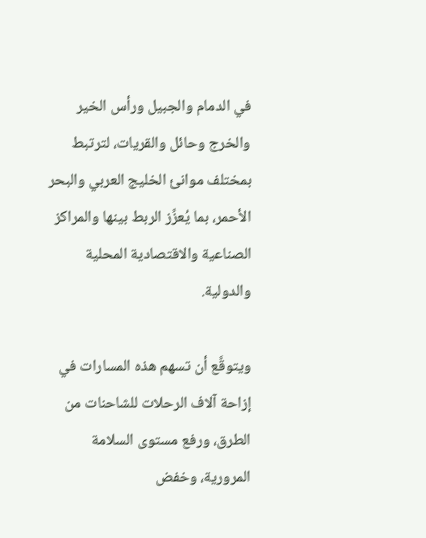في الدمام والجبيل ورأس الخير والخرج وحائل والقريات، لترتبط بمختلف موانئ الخليج العربي والبحر الأحمر، بما يُعزِّز الربط بينها والمراكز الصناعية والاقتصادية المحلية والدولية.

ويتوقَّع أن تسهم هذه المسارات في إزاحة آلاف الرحلات للشاحنات من الطرق، ورفع مستوى السلامة المرورية، وخفض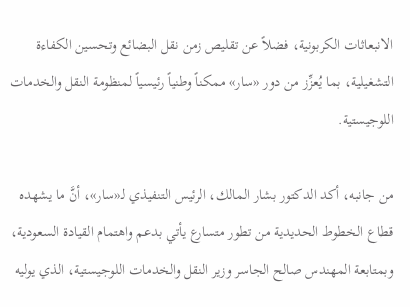الانبعاثات الكربونية، فضلاً عن تقليص زمن نقل البضائع وتحسين الكفاءة التشغيلية، بما يُعزِّز من دور «سار» ممكناً وطنياً رئيسياً لمنظومة النقل والخدمات اللوجيستية.

من جانبه، أكد الدكتور بشار المالك، الرئيس التنفيذي لـ«سار»، أنَّ ما يشهده قطاع الخطوط الحديدية من تطور متسارع يأتي بدعم واهتمام القيادة السعودية، وبمتابعة المهندس صالح الجاسر وزير النقل والخدمات اللوجيستية، الذي يوليه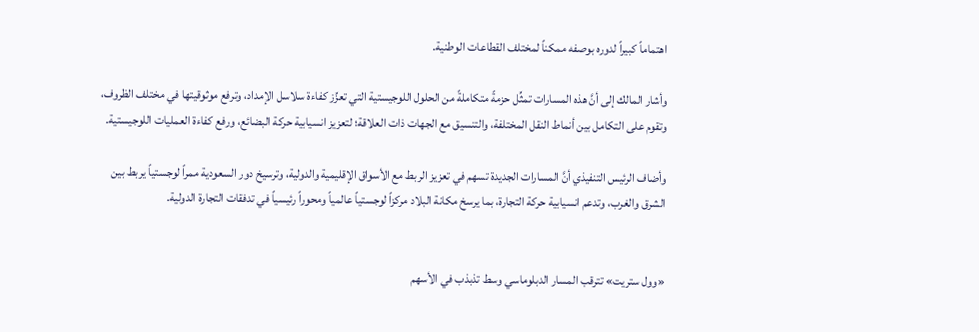اهتماماً كبيراً لدوره بوصفه ممكناً لمختلف القطاعات الوطنية.

وأشار المالك إلى أنَّ هذه المسارات تمثِّل حزمةً متكاملةً من الحلول اللوجيستية التي تعزِّز كفاءة سلاسل الإمداد، وترفع موثوقيتها في مختلف الظروف، وتقوم على التكامل بين أنماط النقل المختلفة، والتنسيق مع الجهات ذات العلاقة؛ لتعزيز انسيابية حركة البضائع، ورفع كفاءة العمليات اللوجيستية.

وأضاف الرئيس التنفيذي أنَّ المسارات الجديدة تسهم في تعزيز الربط مع الأسواق الإقليمية والدولية، وترسيخ دور السعودية ممراً لوجستياً يربط بين الشرق والغرب، وتدعم انسيابية حركة التجارة، بما يرسخ مكانة البلاد مركزاً لوجستياً عالمياً ومحوراً رئيسياً في تدفقات التجارة الدولية.


«وول ستريت» تترقب المسار الدبلوماسي وسط تذبذب في الأسهم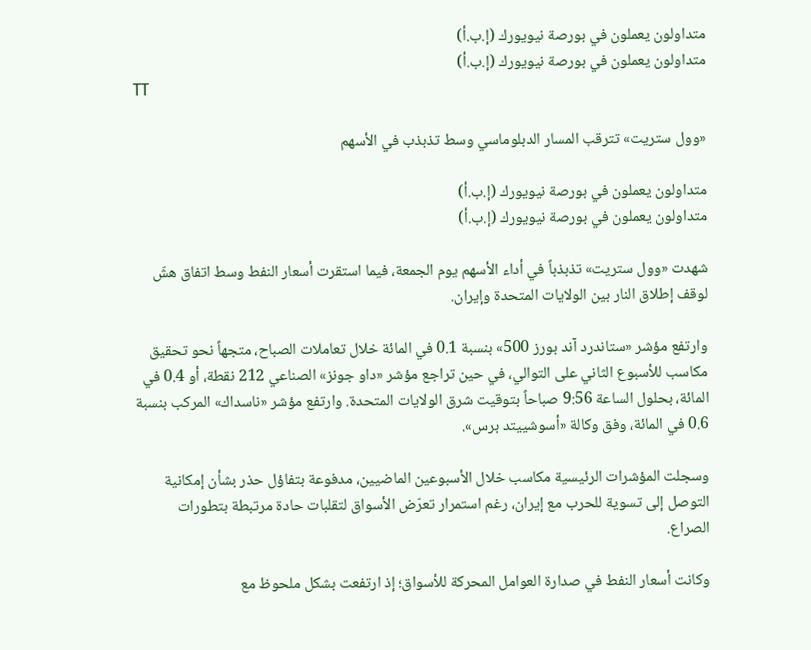متداولون يعملون في بورصة نيويورك (إ.ب.أ)
متداولون يعملون في بورصة نيويورك (إ.ب.أ)
TT

«وول ستريت» تترقب المسار الدبلوماسي وسط تذبذب في الأسهم

متداولون يعملون في بورصة نيويورك (إ.ب.أ)
متداولون يعملون في بورصة نيويورك (إ.ب.أ)

شهدت «وول ستريت» تذبذباً في أداء الأسهم يوم الجمعة، فيما استقرت أسعار النفط وسط اتفاق هشّ لوقف إطلاق النار بين الولايات المتحدة وإيران.

وارتفع مؤشر «ستاندرد آند بورز 500» بنسبة 0.1 في المائة خلال تعاملات الصباح، متجهاً نحو تحقيق مكاسب للأسبوع الثاني على التوالي، في حين تراجع مؤشر «داو جونز» الصناعي 212 نقطة، أو 0.4 في المائة، بحلول الساعة 9:56 صباحاً بتوقيت شرق الولايات المتحدة. وارتفع مؤشر «ناسداك» المركب بنسبة 0.6 في المائة، وفق وكالة «أسوشييتد برس».

وسجلت المؤشرات الرئيسية مكاسب خلال الأسبوعين الماضيين، مدفوعة بتفاؤل حذر بشأن إمكانية التوصل إلى تسوية للحرب مع إيران، رغم استمرار تعرّض الأسواق لتقلبات حادة مرتبطة بتطورات الصراع.

وكانت أسعار النفط في صدارة العوامل المحركة للأسواق؛ إذ ارتفعت بشكل ملحوظ مع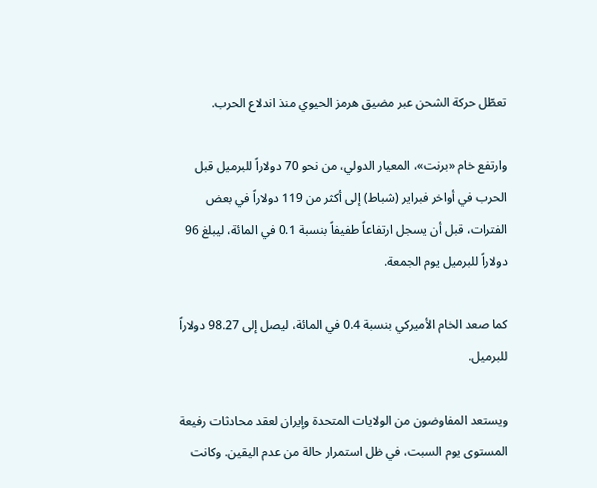تعطّل حركة الشحن عبر مضيق هرمز الحيوي منذ اندلاع الحرب.

وارتفع خام «برنت»، المعيار الدولي، من نحو 70 دولاراً للبرميل قبل الحرب في أواخر فبراير (شباط) إلى أكثر من 119 دولاراً في بعض الفترات، قبل أن يسجل ارتفاعاً طفيفاً بنسبة 0.1 في المائة، ليبلغ 96 دولاراً للبرميل يوم الجمعة.

كما صعد الخام الأميركي بنسبة 0.4 في المائة، ليصل إلى 98.27 دولاراً للبرميل.

ويستعد المفاوضون من الولايات المتحدة وإيران لعقد محادثات رفيعة المستوى يوم السبت، في ظل استمرار حالة من عدم اليقين. وكانت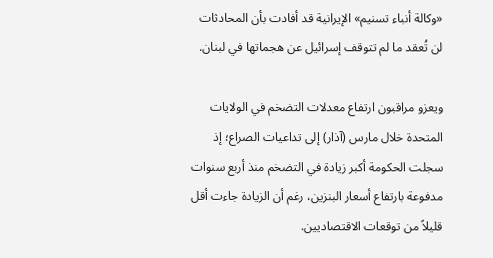«وكالة أنباء تسنيم» الإيرانية قد أفادت بأن المحادثات لن تُعقد ما لم تتوقف إسرائيل عن هجماتها في لبنان.

ويعزو مراقبون ارتفاع معدلات التضخم في الولايات المتحدة خلال مارس (آذار) إلى تداعيات الصراع؛ إذ سجلت الحكومة أكبر زيادة في التضخم منذ أربع سنوات مدفوعة بارتفاع أسعار البنزين، رغم أن الزيادة جاءت أقل قليلاً من توقعات الاقتصاديين.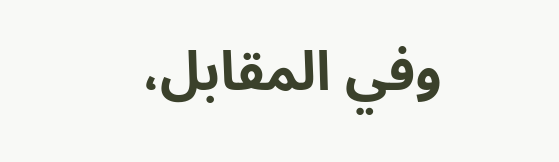وفي المقابل،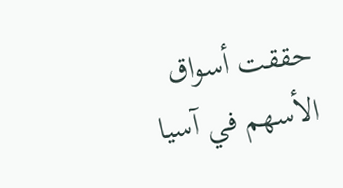حققت أسواق الأسهم في آسيا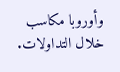وأوروبا مكاسب خلال التداولات.